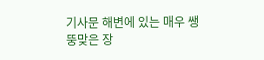기사문 해변에 있는 매우 쌩뚱맞은 장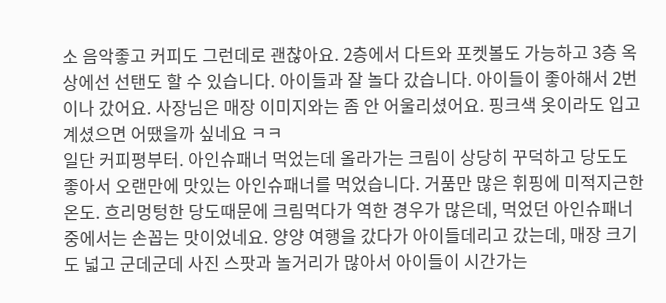소 음악좋고 커피도 그런데로 괜찮아요. 2층에서 다트와 포켓볼도 가능하고 3층 옥상에선 선탠도 할 수 있습니다. 아이들과 잘 놀다 갔습니다. 아이들이 좋아해서 2번이나 갔어요. 사장님은 매장 이미지와는 좀 안 어울리셨어요. 핑크색 옷이라도 입고 계셨으면 어땠을까 싶네요 ㅋㅋ
일단 커피평부터. 아인슈패너 먹었는데 올라가는 크림이 상당히 꾸덕하고 당도도 좋아서 오랜만에 맛있는 아인슈패너를 먹었습니다. 거품만 많은 휘핑에 미적지근한 온도. 흐리멍텅한 당도때문에 크림먹다가 역한 경우가 많은데, 먹었던 아인슈패너 중에서는 손꼽는 맛이었네요. 양양 여행을 갔다가 아이들데리고 갔는데, 매장 크기도 넓고 군데군데 사진 스팟과 놀거리가 많아서 아이들이 시간가는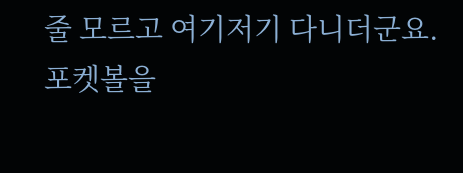줄 모르고 여기저기 다니더군요. 포켓볼을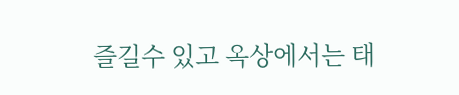즐길수 있고 옥상에서는 태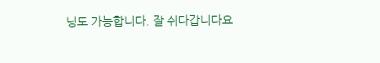닝도 가능합니다. 잘 쉬다갑니다요